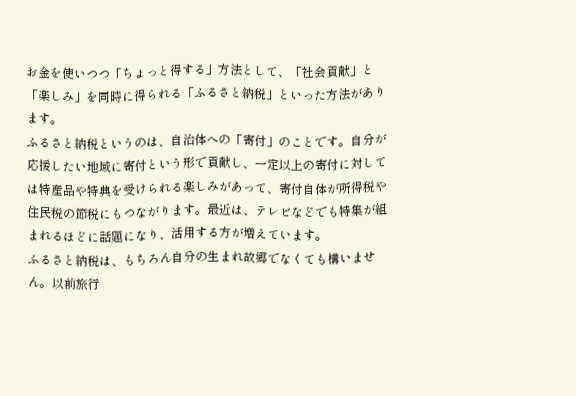お金を使いつつ「ちょっと得する」方法として、「社会貢献」と「楽しみ」を同時に得られる「ふるさと納税」といった方法があります。
ふるさと納税というのは、自治体への「寄付」のことです。自分が応援したい地域に寄付という形で貢献し、一定以上の寄付に対しては特産品や特典を受けられる楽しみがあって、寄付自体が所得税や住民税の節税にもつながります。最近は、テレビなどでも特集が組まれるほどに話題になり、活用する方が増えています。
ふるさと納税は、もちろん自分の生まれ故郷でなくても構いません。以前旅行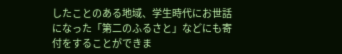したことのある地域、学生時代にお世話になった「第二のふるさと」などにも寄付をすることができま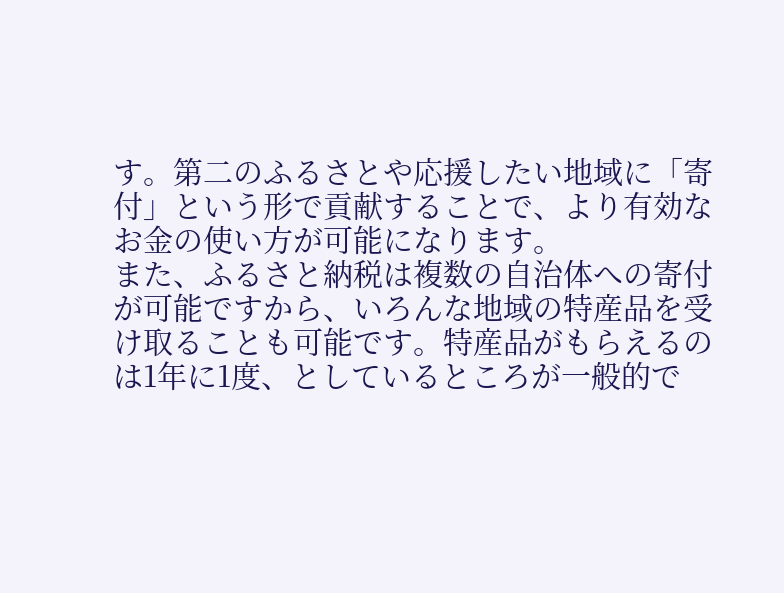す。第二のふるさとや応援したい地域に「寄付」という形で貢献することで、より有効なお金の使い方が可能になります。
また、ふるさと納税は複数の自治体への寄付が可能ですから、いろんな地域の特産品を受け取ることも可能です。特産品がもらえるのは1年に1度、としているところが一般的で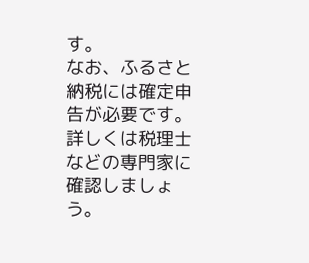す。
なお、ふるさと納税には確定申告が必要です。詳しくは税理士などの専門家に確認しましょう。